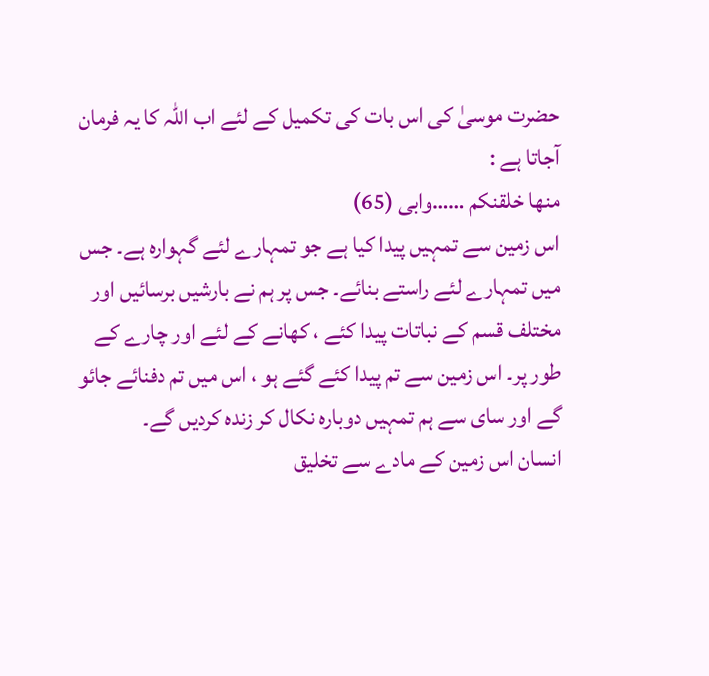حضرت موسیٰ کی اس بات کی تکمیل کے لئے اب اللہ کا یہ فرمان آجاتا ہے :
منھا خلقنکم ……وابی (65)
اس زمین سے تمہیں پیدا کیا ہے جو تمہارے لئے گہوارہ ہے۔ جس میں تمہارے لئے راستے بنائے۔ جس پر ہم نے بارشیں برسائیں اور مختلف قسم کے نباتات پیدا کئے ، کھانے کے لئے اور چارے کے طور پر۔ اس زمین سے تم پیدا کئے گئے ہو ، اس میں تم دفنائے جائو گے اور سای سے ہم تمہیں دوبارہ نکال کر زندہ کردیں گے۔
انسان اس زمین کے مادے سے تخلیق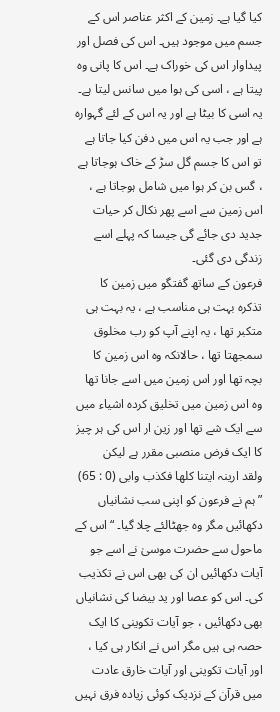کیا گیا ہے۔ زمین کے اکثر عناصر اس کے جسم میں موجود ہیں۔ اس کی فصل اور پیداوار اس کی خوراک ہے۔ اس کا پانی وہ پیتا ہے ، اسی کی ہوا میں سانس لیتا ہے۔ یہ اسی کا بیٹا ہے اور یہ اس کے لئے گہوارہ ہے اور جب یہ اس میں دفن کیا جاتا ہے تو اس کا جسم گل سڑ کے خاک ہوجاتا ہے ، گس بن کر ہوا میں شامل ہوجاتا ہے ، اس زمین سے اسے پھر نکال کر حیات جدید دی جائے گی جیسا کہ پہلے اسے زندگی دی گئی۔
فرعون کے ساتھ گفتگو میں زمین کا تذکرہ بہت ہی مناسب ہے ، یہ بہت ہی متکبر تھا ، یہ اپنے آپ کو رب مخلوق سمجھتا تھا ، حالانکہ وہ اس زمین کا بچہ تھا اور اس زمین میں اسے جانا تھا وہ اس زمین میں تخلیق کردہ اشیاء میں سے ایک شے تھا اور زین ار اس کی ہر چیز کا ایک فرض منصبی مقرر ہے لیکن
ولقد ارینہ ایتنا کلھا فکذب وابی (0 : 65) ” ہم نے فرعون کو اپنی سب نشانیاں دکھائیں مگر وہ جھٹالئے چلا گیا۔ “ اس کے ماحول سے حضرت موسیٰ نے اسے جو آیات دکھائیں ان کی بھی اس نے تکذیب کی۔ اس کو عصا اور ید بیضا کی نشانیاں بھی دکھائیں ، جو آیات تکوینی کا ایک حصہ ہی ہیں مگر اس نے انکار ہی کیا ، اور آیات تکوینی اور آیات خارق عادت میں قرآن کے نزدیک کوئی زیادہ فرق نہیں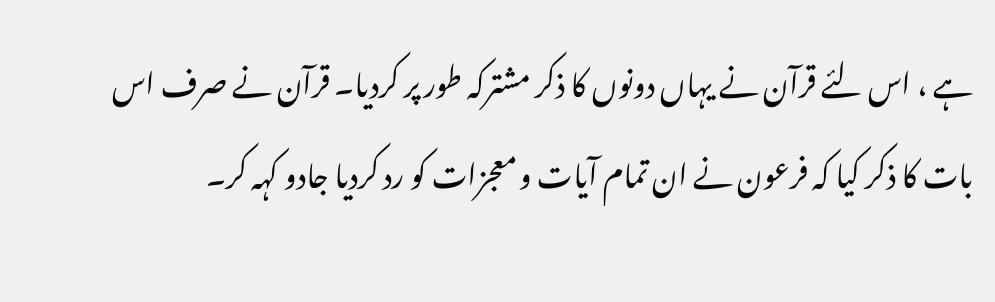ہے ، اس لئے قرآن نے یہاں دونوں کا ذکر مشترکہ طور پر کردیا۔ قرآن نے صرف اس بات کا ذکر کیا کہ فرعون نے ان تمام آیات و معجزات کو رد کردیا جادو کہہ کر۔